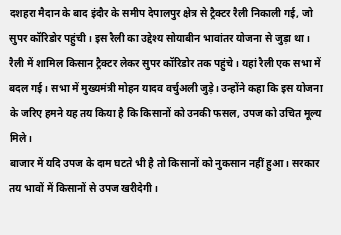दशहरा मैदान के बाद इंदौर के समीप देपालपुर क्षेत्र से ट्रैक्टर रैली निकाली गई, जो सुपर कॉरिडोर पहुंची। इस रैली का उद्देश्य सोयाबीन भावांतर योजना से जुड़ा था। रैली में शामिल किसान ट्रैक्टर लेकर सुपर कॉरिडोर तक पहुंचे। यहां रैली एक सभा में बदल गई। सभा में मुख्यमंत्री मोहन यादव वर्चुअली जुड़े। उन्होंने कहा कि इस योजना के जरिए हमने यह तय किया है कि किसानों को उनकी फसल, उपज को उचित मूल्य मिले।
बाजार में यदि उपज के दाम घटते भी है तो किसानों को नुकसान नहीं हुआ। सरकार तय भावों में किसानों से उपज खरीदेगी।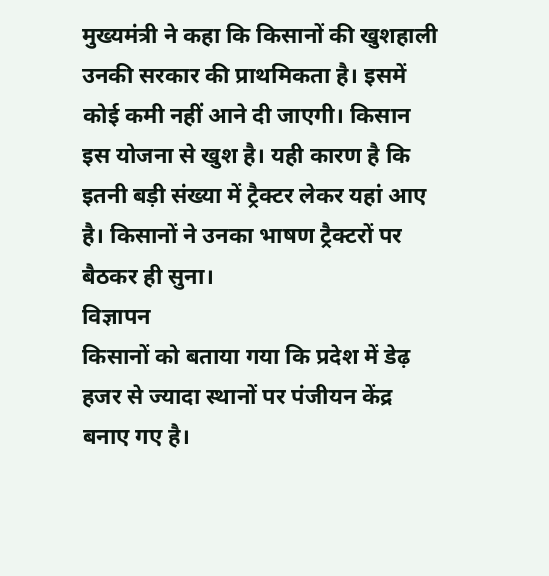मुख्यमंत्री ने कहा कि किसानों की खुशहाली उनकी सरकार की प्राथमिकता है। इसमें कोई कमी नहीं आने दी जाएगी। किसान इस योजना से खुश है। यही कारण है कि इतनी बड़ी संख्या में ट्रैक्टर लेकर यहां आए है। किसानों ने उनका भाषण ट्रैक्टरों पर बैठकर ही सुना।
विज्ञापन
किसानों को बताया गया कि प्रदेश में डेढ़ हजर से ज्यादा स्थानों पर पंजीयन केंद्र बनाए गए है।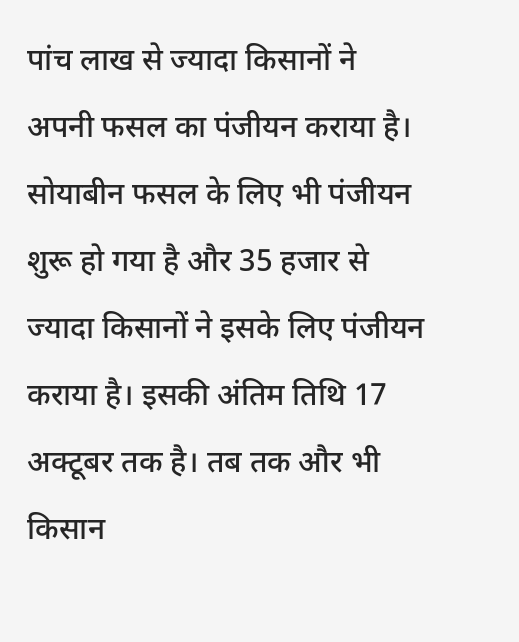पांच लाख से ज्यादा किसानों ने अपनी फसल का पंजीयन कराया है। सोयाबीन फसल के लिए भी पंजीयन शुरू हो गया है और 35 हजार से ज्यादा किसानों ने इसके लिए पंजीयन कराया है। इसकी अंतिम तिथि 17 अक्टूबर तक है। तब तक और भी किसान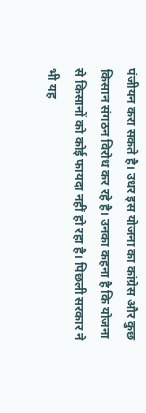पंजीयन करा सकते है। उधर इस योजना का कांग्रेस और कुछ किसान संगठन विरोध कर रहे है। उनका कहना है कि योजना से किसानों को कोई फायदा नहीं हो रहा है। पिछली सरकार ने भी यह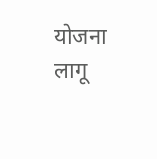योजना लागू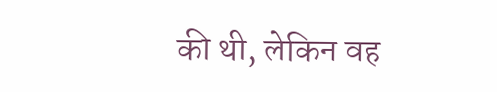की थी, लेकिन वह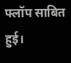फ्लॉप साबित हुई।